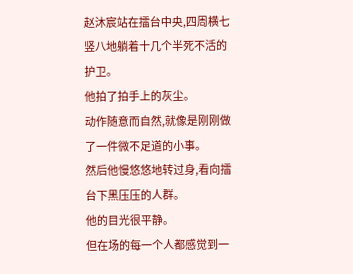赵沐宸站在擂台中央,四周横七竖八地躺着十几个半死不活的护卫。
他拍了拍手上的灰尘。
动作随意而自然,就像是刚刚做了一件微不足道的小事。
然后他慢悠悠地转过身,看向擂台下黑压压的人群。
他的目光很平静。
但在场的每一个人都感觉到一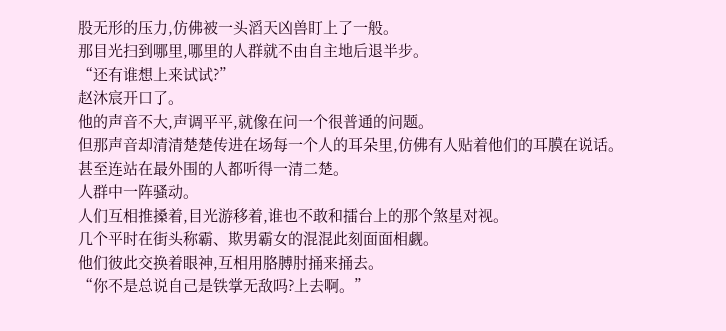股无形的压力,仿佛被一头滔天凶兽盯上了一般。
那目光扫到哪里,哪里的人群就不由自主地后退半步。
“还有谁想上来试试?”
赵沐宸开口了。
他的声音不大,声调平平,就像在问一个很普通的问题。
但那声音却清清楚楚传进在场每一个人的耳朵里,仿佛有人贴着他们的耳膜在说话。
甚至连站在最外围的人都听得一清二楚。
人群中一阵骚动。
人们互相推搡着,目光游移着,谁也不敢和擂台上的那个煞星对视。
几个平时在街头称霸、欺男霸女的混混此刻面面相觑。
他们彼此交换着眼神,互相用胳膊肘捅来捅去。
“你不是总说自己是铁掌无敌吗?上去啊。”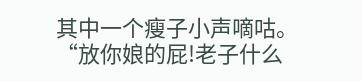其中一个瘦子小声嘀咕。
“放你娘的屁!老子什么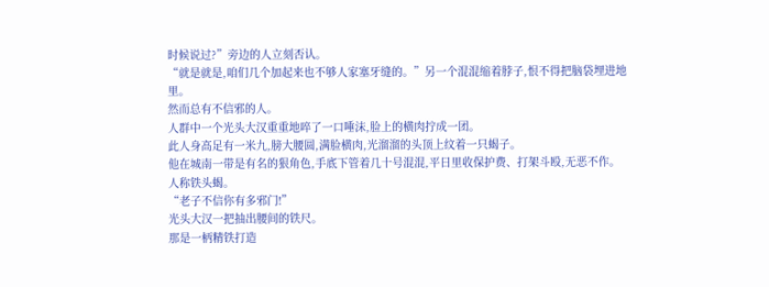时候说过?”旁边的人立刻否认。
“就是就是,咱们几个加起来也不够人家塞牙缝的。”另一个混混缩着脖子,恨不得把脑袋埋进地里。
然而总有不信邪的人。
人群中一个光头大汉重重地啐了一口唾沫,脸上的横肉拧成一团。
此人身高足有一米九,膀大腰圆,满脸横肉,光溜溜的头顶上纹着一只蝎子。
他在城南一带是有名的狠角色,手底下管着几十号混混,平日里收保护费、打架斗殴,无恶不作。
人称铁头蝎。
“老子不信你有多邪门!”
光头大汉一把抽出腰间的铁尺。
那是一柄精铁打造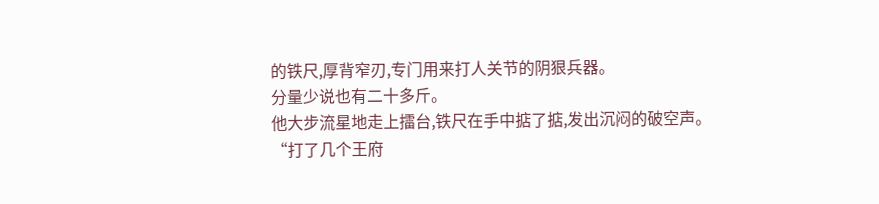的铁尺,厚背窄刃,专门用来打人关节的阴狠兵器。
分量少说也有二十多斤。
他大步流星地走上擂台,铁尺在手中掂了掂,发出沉闷的破空声。
“打了几个王府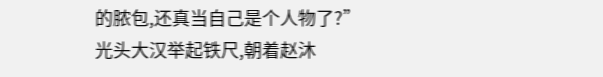的脓包,还真当自己是个人物了?”
光头大汉举起铁尺,朝着赵沐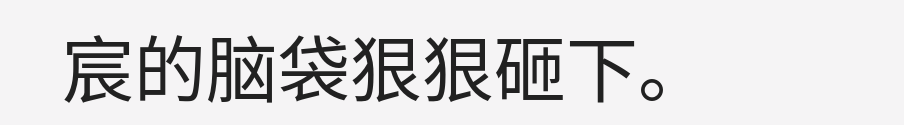宸的脑袋狠狠砸下。